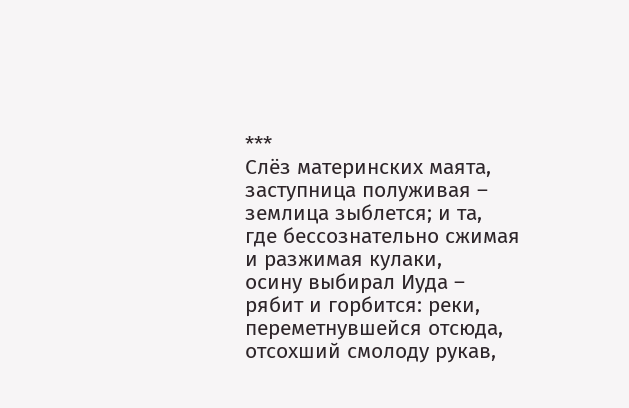***
Слёз материнских маята,
заступница полуживая –
землица зыблется; и та,
где бессознательно сжимая
и разжимая кулаки,
осину выбирал Иуда –
рябит и горбится: реки,
переметнувшейся отсюда,
отсохший смолоду рукав,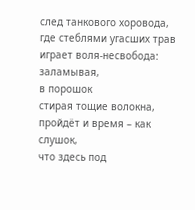след танкового хоровода,
где стеблями угасших трав
играет воля-несвобода:
заламывая,
в порошок
стирая тощие волокна,
пройдёт и время – как слушок,
что здесь под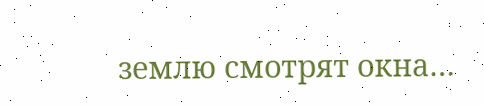землю смотрят окна…